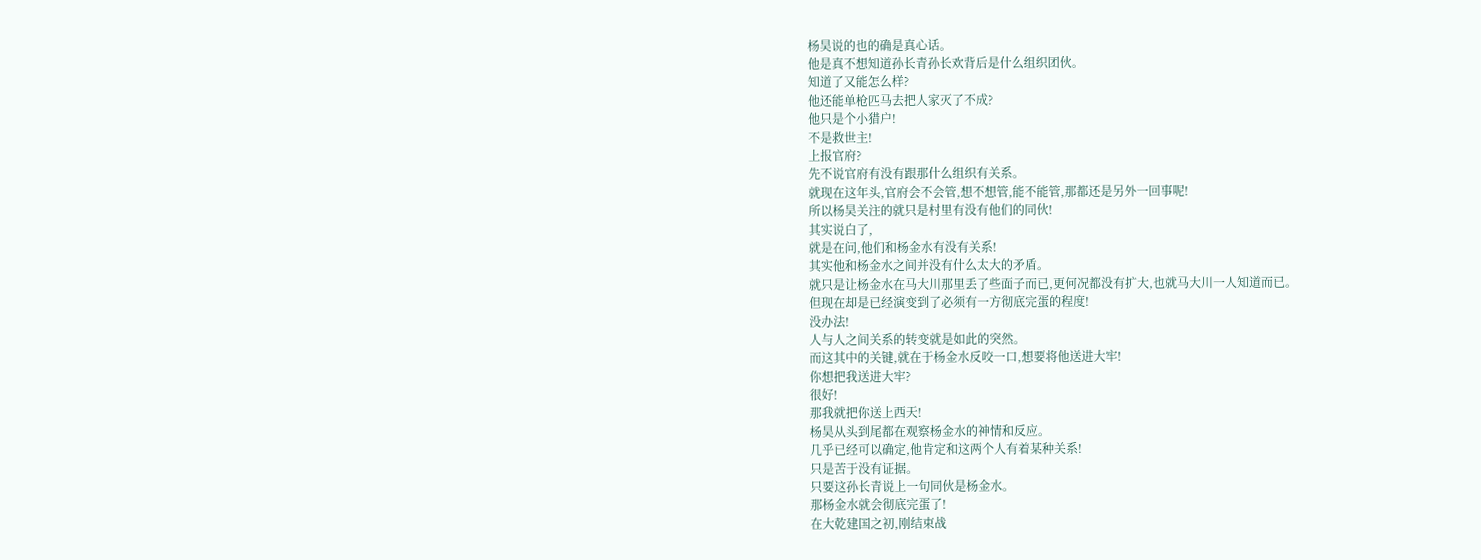杨昊说的也的确是真心话。
他是真不想知道孙长青孙长欢背后是什么组织团伙。
知道了又能怎么样?
他还能单枪匹马去把人家灭了不成?
他只是个小猎户!
不是救世主!
上报官府?
先不说官府有没有跟那什么组织有关系。
就现在这年头,官府会不会管,想不想管,能不能管,那都还是另外一回事呢!
所以杨昊关注的就只是村里有没有他们的同伙!
其实说白了,
就是在问,他们和杨金水有没有关系!
其实他和杨金水之间并没有什么太大的矛盾。
就只是让杨金水在马大川那里丢了些面子而已,更何况都没有扩大,也就马大川一人知道而已。
但现在却是已经演变到了必须有一方彻底完蛋的程度!
没办法!
人与人之间关系的转变就是如此的突然。
而这其中的关键,就在于杨金水反咬一口,想要将他送进大牢!
你想把我送进大牢?
很好!
那我就把你送上西天!
杨昊从头到尾都在观察杨金水的神情和反应。
几乎已经可以确定,他肯定和这两个人有着某种关系!
只是苦于没有证据。
只要这孙长青说上一句同伙是杨金水。
那杨金水就会彻底完蛋了!
在大乾建国之初,刚结束战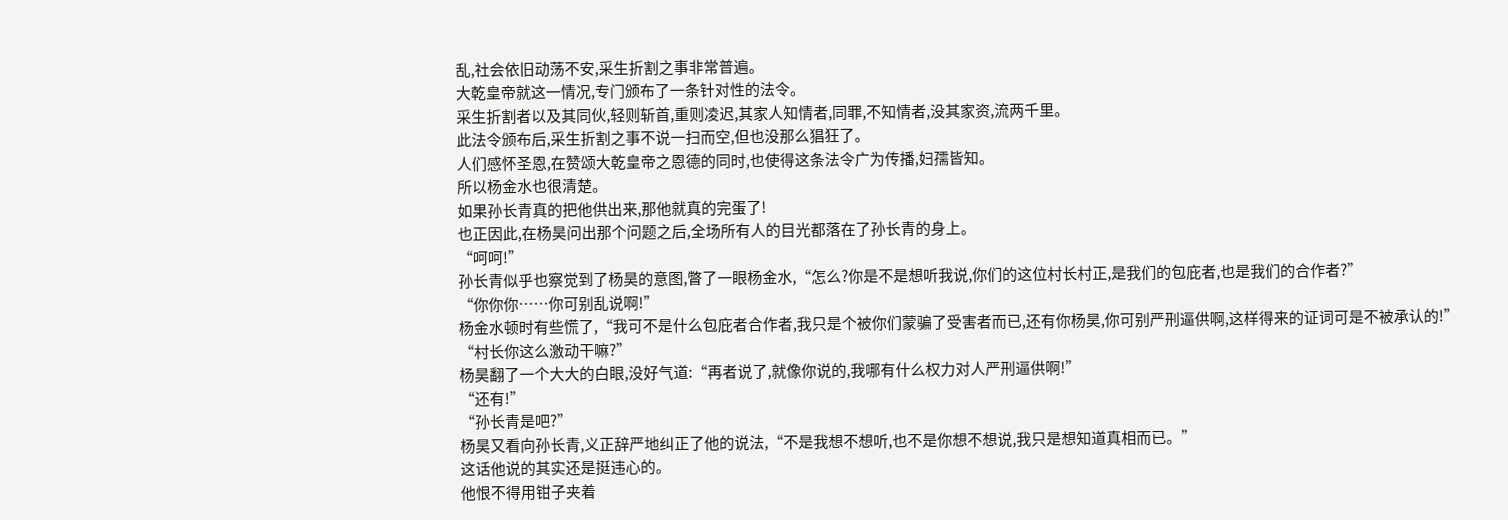乱,社会依旧动荡不安,采生折割之事非常普遍。
大乾皇帝就这一情况,专门颁布了一条针对性的法令。
采生折割者以及其同伙,轻则斩首,重则凌迟,其家人知情者,同罪,不知情者,没其家资,流两千里。
此法令颁布后,采生折割之事不说一扫而空,但也没那么猖狂了。
人们感怀圣恩,在赞颂大乾皇帝之恩德的同时,也使得这条法令广为传播,妇孺皆知。
所以杨金水也很清楚。
如果孙长青真的把他供出来,那他就真的完蛋了!
也正因此,在杨昊问出那个问题之后,全场所有人的目光都落在了孙长青的身上。
“呵呵!”
孙长青似乎也察觉到了杨昊的意图,瞥了一眼杨金水,“怎么?你是不是想听我说,你们的这位村长村正,是我们的包庇者,也是我们的合作者?”
“你你你……你可别乱说啊!”
杨金水顿时有些慌了,“我可不是什么包庇者合作者,我只是个被你们蒙骗了受害者而已,还有你杨昊,你可别严刑逼供啊,这样得来的证词可是不被承认的!”
“村长你这么激动干嘛?”
杨昊翻了一个大大的白眼,没好气道:“再者说了,就像你说的,我哪有什么权力对人严刑逼供啊!”
“还有!”
“孙长青是吧?”
杨昊又看向孙长青,义正辞严地纠正了他的说法,“不是我想不想听,也不是你想不想说,我只是想知道真相而已。”
这话他说的其实还是挺违心的。
他恨不得用钳子夹着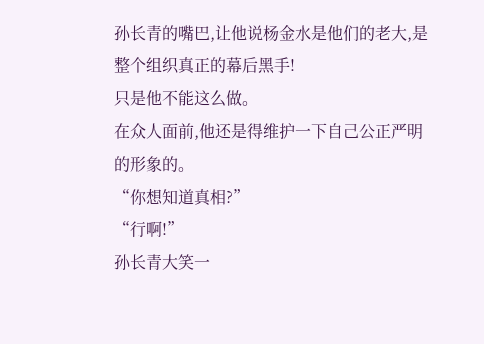孙长青的嘴巴,让他说杨金水是他们的老大,是整个组织真正的幕后黑手!
只是他不能这么做。
在众人面前,他还是得维护一下自己公正严明的形象的。
“你想知道真相?”
“行啊!”
孙长青大笑一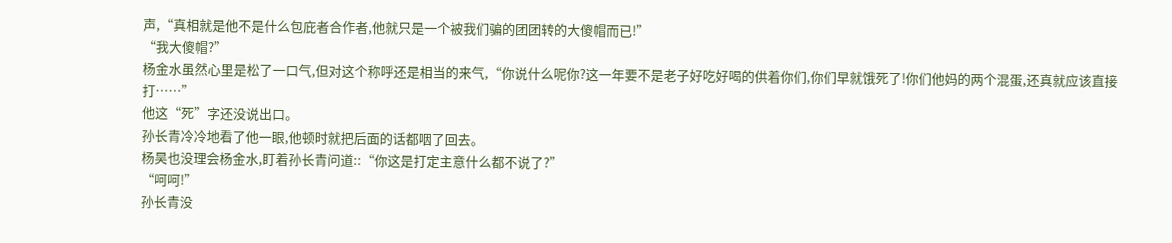声,“真相就是他不是什么包庇者合作者,他就只是一个被我们骗的团团转的大傻帽而已!”
“我大傻帽?”
杨金水虽然心里是松了一口气,但对这个称呼还是相当的来气,“你说什么呢你?这一年要不是老子好吃好喝的供着你们,你们早就饿死了!你们他妈的两个混蛋,还真就应该直接打……”
他这“死”字还没说出口。
孙长青冷冷地看了他一眼,他顿时就把后面的话都咽了回去。
杨昊也没理会杨金水,盯着孙长青问道::“你这是打定主意什么都不说了?”
“呵呵!”
孙长青没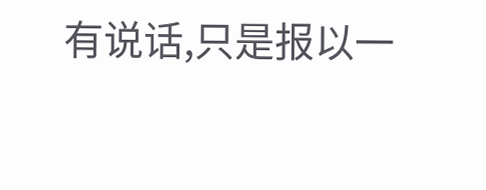有说话,只是报以一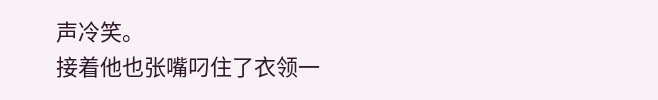声冷笑。
接着他也张嘴叼住了衣领一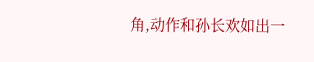角,动作和孙长欢如出一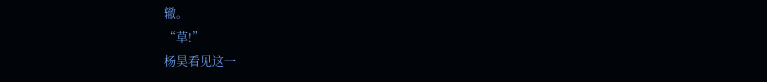辙。
“草!”
杨昊看见这一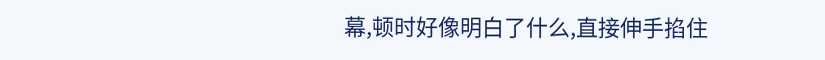幕,顿时好像明白了什么,直接伸手掐住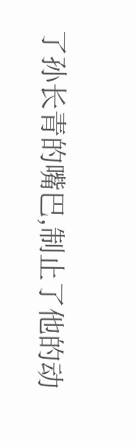了孙长青的嘴巴,制止了他的动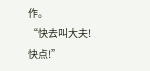作。
“快去叫大夫!快点!”